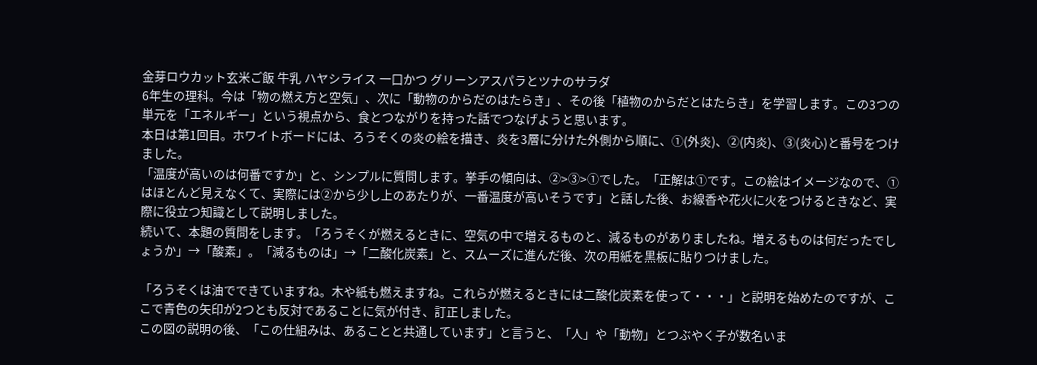金芽ロウカット玄米ご飯 牛乳 ハヤシライス 一口かつ グリーンアスパラとツナのサラダ
6年生の理科。今は「物の燃え方と空気」、次に「動物のからだのはたらき」、その後「植物のからだとはたらき」を学習します。この3つの単元を「エネルギー」という視点から、食とつながりを持った話でつなげようと思います。
本日は第1回目。ホワイトボードには、ろうそくの炎の絵を描き、炎を3層に分けた外側から順に、①(外炎)、②(内炎)、③(炎心)と番号をつけました。
「温度が高いのは何番ですか」と、シンプルに質問します。挙手の傾向は、②>③>①でした。「正解は①です。この絵はイメージなので、①はほとんど見えなくて、実際には②から少し上のあたりが、一番温度が高いそうです」と話した後、お線香や花火に火をつけるときなど、実際に役立つ知識として説明しました。
続いて、本題の質問をします。「ろうそくが燃えるときに、空気の中で増えるものと、減るものがありましたね。増えるものは何だったでしょうか」→「酸素」。「減るものは」→「二酸化炭素」と、スムーズに進んだ後、次の用紙を黒板に貼りつけました。

「ろうそくは油でできていますね。木や紙も燃えますね。これらが燃えるときには二酸化炭素を使って・・・」と説明を始めたのですが、ここで青色の矢印が2つとも反対であることに気が付き、訂正しました。
この図の説明の後、「この仕組みは、あることと共通しています」と言うと、「人」や「動物」とつぶやく子が数名いま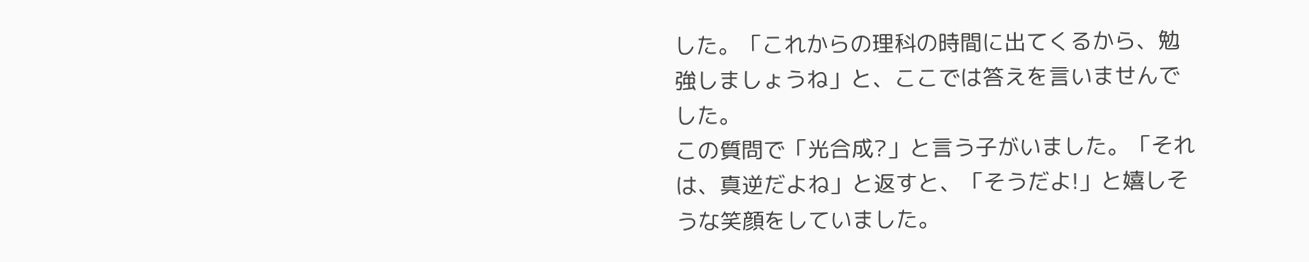した。「これからの理科の時間に出てくるから、勉強しましょうね」と、ここでは答えを言いませんでした。
この質問で「光合成?」と言う子がいました。「それは、真逆だよね」と返すと、「そうだよ!」と嬉しそうな笑顔をしていました。